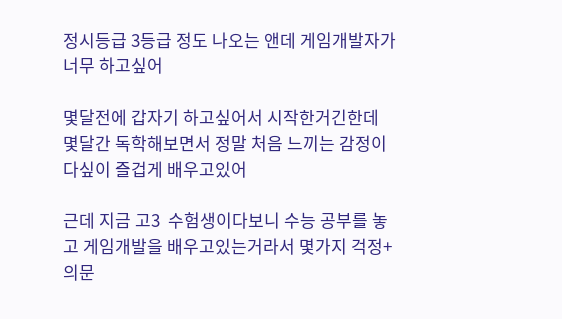정시등급 3등급 정도 나오는 앤데 게임개발자가 너무 하고싶어

몇달전에 갑자기 하고싶어서 시작한거긴한데 몇달간 독학해보면서 정말 처음 느끼는 감정이다싶이 즐겁게 배우고있어

근데 지금 고3  수험생이다보니 수능 공부를 놓고 게임개발을 배우고있는거라서 몇가지 걱정+의문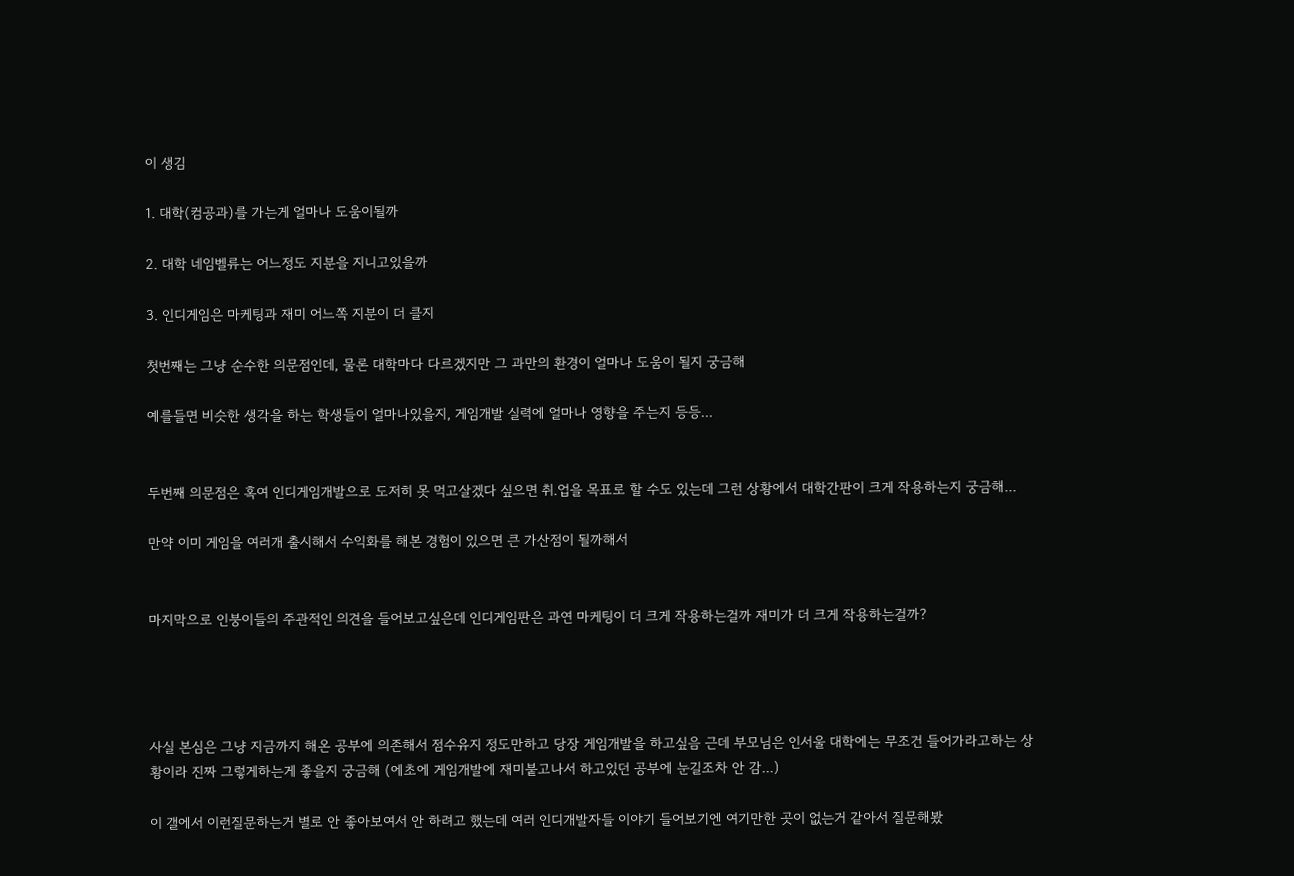이 생김

1. 대학(컴공과)를 가는게 얼마나 도움이될까

2. 대학 네임벨류는 어느정도 지분을 지니고있을까

3. 인디게임은 마케팅과 재미 어느쪽 지분이 더 클지

첫번째는 그냥 순수한 의문점인데, 물론 대학마다 다르겠지만 그 과만의 환경이 얼마나 도움이 될지 궁금해

예를들면 비슷한 생각을 하는 학생들이 얼마나있을지, 게임개발 실력에 얼마나 영향을 주는지 등등...


두번째 의문점은 혹여 인디게임개발으로 도저히 못 먹고살겠다 싶으면 취.업을 목표로 할 수도 있는데 그런 상황에서 대학간판이 크게 작용하는지 궁금해...

만약 이미 게임을 여러개 출시해서 수익화를 해본 경험이 있으면 큰 가산점이 될까해서


마지막으로 인붕이들의 주관적인 의견을 들어보고싶은데 인디게임판은 과연 마케팅이 더 크게 작용하는걸까 재미가 더 크게 작용하는걸까?




사실 본심은 그냥 지금까지 해온 공부에 의존해서 점수유지 정도만하고 당장 게임개발을 하고싶음 근데 부모님은 인서울 대학에는 무조건 들어가라고하는 상황이라 진짜 그렇게하는게 좋을지 궁금해 (에초에 게임개발에 재미붙고나서 하고있던 공부에 눈길조차 안 감...)

이 갤에서 이런질문하는거 별로 안 좋아보여서 안 하려고 했는데 여러 인디개발자들 이야기 들어보기엔 여기만한 곳이 없는거 같아서 질문해봤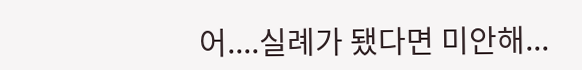어....실례가 됐다면 미안해...